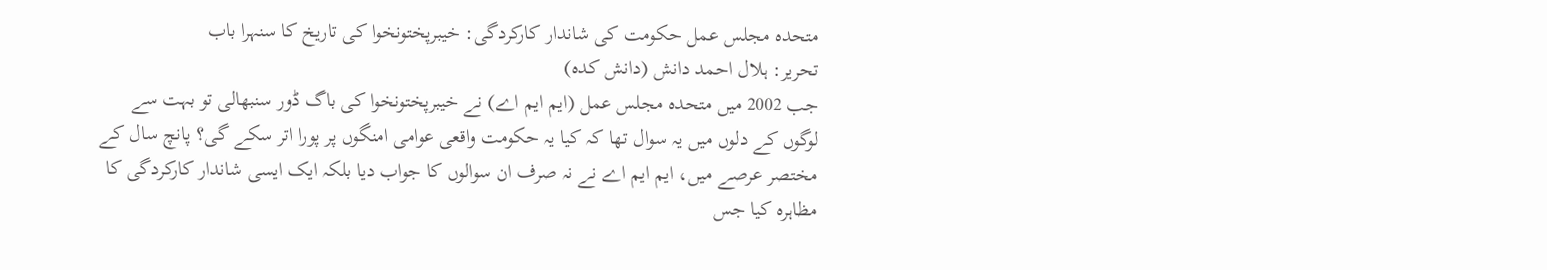متحدہ مجلس عمل حکومت کی شاندار کارکردگی: خیبرپختونخوا کی تاریخ کا سنہرا باب
تحریر: ہلال احمد دانش (دانش کدہ)
جب 2002 میں متحدہ مجلس عمل (ایم ایم اے) نے خیبرپختونخوا کی باگ ڈور سنبھالی تو بہت سے لوگوں کے دلوں میں یہ سوال تھا کہ کیا یہ حکومت واقعی عوامی امنگوں پر پورا اتر سکے گی؟ پانچ سال کے مختصر عرصے میں، ایم ایم اے نے نہ صرف ان سوالوں کا جواب دیا بلکہ ایک ایسی شاندار کارکردگی کا مظاہرہ کیا جس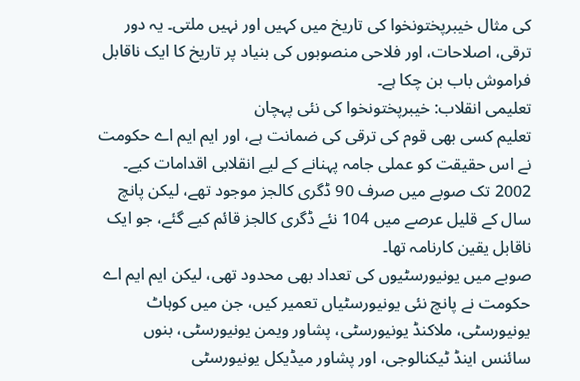کی مثال خیبرپختونخوا کی تاریخ میں کہیں اور نہیں ملتی۔ یہ دور ترقی، اصلاحات، اور فلاحی منصوبوں کی بنیاد پر تاریخ کا ایک ناقابل فراموش باب بن چکا ہے۔
تعلیمی انقلاب: خیبرپختونخوا کی نئی پہچان
تعلیم کسی بھی قوم کی ترقی کی ضمانت ہے، اور ایم ایم اے حکومت نے اس حقیقت کو عملی جامہ پہنانے کے لیے انقلابی اقدامات کیے۔ 2002 تک صوبے میں صرف 90 ڈگری کالجز موجود تھے، لیکن پانچ سال کے قلیل عرصے میں 104 نئے ڈگری کالجز قائم کیے گئے، جو ایک ناقابل یقین کارنامہ تھا۔
صوبے میں یونیورسٹیوں کی تعداد بھی محدود تھی، لیکن ایم ایم اے حکومت نے پانچ نئی یونیورسٹیاں تعمیر کیں، جن میں کوہاٹ یونیورسٹی، ملاکنڈ یونیورسٹی، پشاور ویمن یونیورسٹی، بنوں سائنس اینڈ ٹیکنالوجی، اور پشاور میڈیکل یونیورسٹی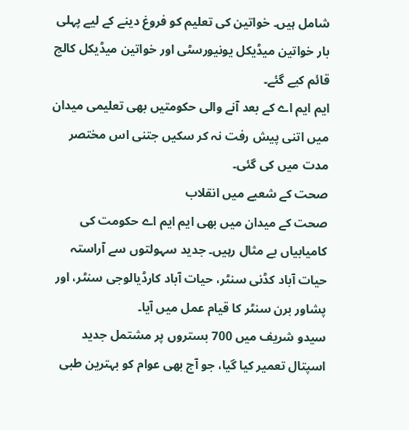شامل ہیں۔ خواتین کی تعلیم کو فروغ دینے کے لیے پہلی بار خواتین میڈیکل یونیورسٹی اور خواتین میڈیکل کالج قائم کیے گئے۔
ایم ایم اے کے بعد آنے والی حکومتیں بھی تعلیمی میدان میں اتنی پیش رفت نہ کر سکیں جتنی اس مختصر مدت میں کی گئی۔
صحت کے شعبے میں انقلاب
صحت کے میدان میں بھی ایم ایم اے حکومت کی کامیابیاں بے مثال رہیں۔ جدید سہولتوں سے آراستہ حیات آباد کڈنی سنٹر، حیات آباد کارڈیالوجی سنٹر، اور پشاور برن سنٹر کا قیام عمل میں آیا۔
سیدو شریف میں 700 بستروں پر مشتمل جدید اسپتال تعمیر کیا گیا، جو آج بھی عوام کو بہترین طبی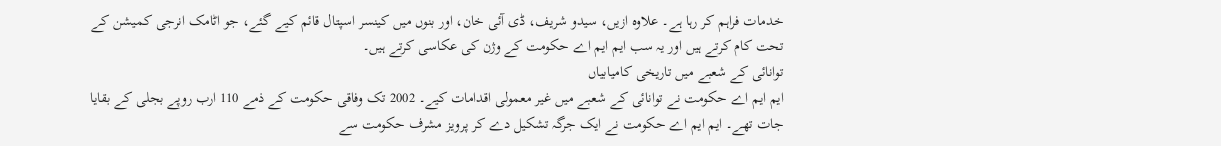خدمات فراہم کر رہا ہے۔ علاوہ ازیں، سیدو شریف، ڈی آئی خان، اور بنوں میں کینسر اسپتال قائم کیے گئے، جو اٹامک انرجی کمیشن کے تحت کام کرتے ہیں اور یہ سب ایم ایم اے حکومت کے وژن کی عکاسی کرتے ہیں۔
توانائی کے شعبے میں تاریخی کامیابیاں
ایم ایم اے حکومت نے توانائی کے شعبے میں غیر معمولی اقدامات کیے۔ 2002 تک وفاقی حکومت کے ذمے 110 ارب روپے بجلی کے بقایا جات تھے۔ ایم ایم اے حکومت نے ایک جرگہ تشکیل دے کر پرویز مشرف حکومت سے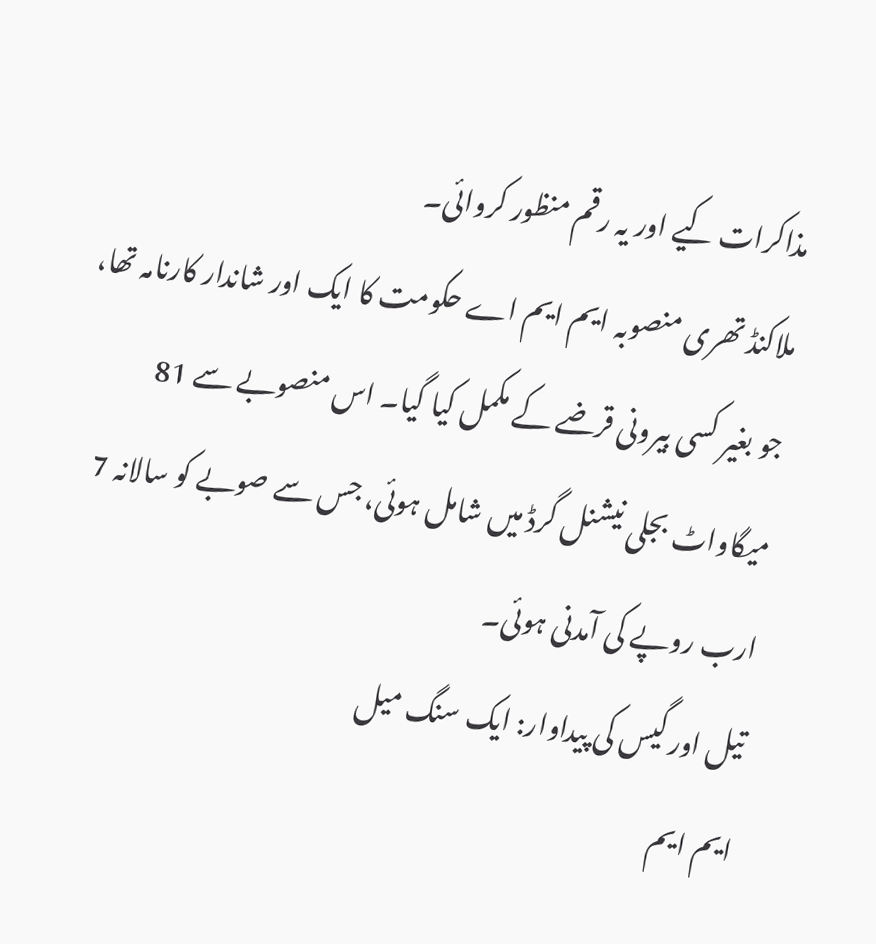مذاکرات کیے اور یہ رقم منظور کروائی۔
ملاکنڈ تھری منصوبہ ایم ایم اے حکومت کا ایک اور شاندار کارنامہ تھا، جو بغیر کسی بیرونی قرضے کے مکمل کیا گیا۔ اس منصوبے سے 81 میگاواٹ بجلی نیشنل گرڈ میں شامل ہوئی، جس سے صوبے کو سالانہ 7 ارب روپے کی آمدنی ہوئی۔
تیل اور گیس کی پیداوار: ایک سنگ میل
ایم ایم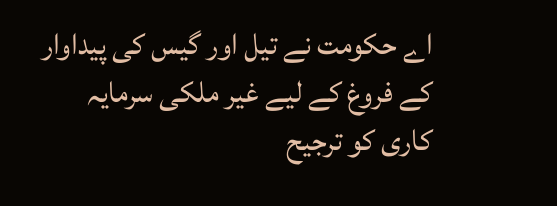اے حکومت نے تیل اور گیس کی پیداوار کے فروغ کے لیے غیر ملکی سرمایہ کاری کو ترجیح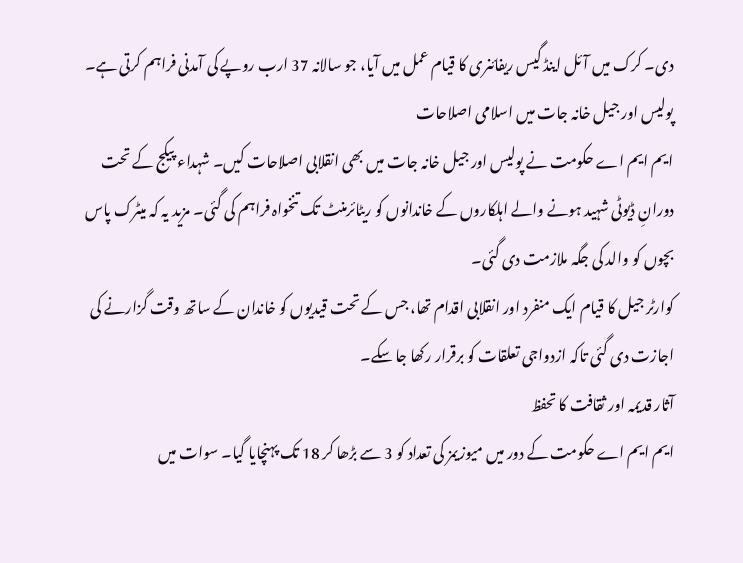دی۔ کرک میں آئل اینڈ گیس ریفائنری کا قیام عمل میں آیا، جو سالانہ 37 ارب روپے کی آمدنی فراہم کرتی ہے۔
پولیس اور جیل خانہ جات میں اسلامی اصلاحات
ایم ایم اے حکومت نے پولیس اور جیل خانہ جات میں بھی انقلابی اصلاحات کیں۔ شہداء پیکج کے تحت دورانِ ڈیوٹی شہید ہونے والے اہلکاروں کے خاندانوں کو ریٹائرمنٹ تک تنخواہ فراہم کی گئی۔ مزید یہ کہ میٹرک پاس بچوں کو والد کی جگہ ملازمت دی گئی۔
کوارٹر جیل کا قیام ایک منفرد اور انقلابی اقدام تھا، جس کے تحت قیدیوں کو خاندان کے ساتھ وقت گزارنے کی اجازت دی گئی تاکہ ازدواجی تعلقات کو برقرار رکھا جا سکے۔
آثار قدیمہ اور ثقافت کا تحفظ
ایم ایم اے حکومت کے دور میں میوزیمز کی تعداد کو 3 سے بڑھا کر 18 تک پہنچایا گیا۔ سوات میں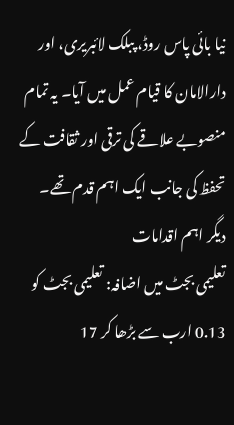نیا بائی پاس روڈ، پبلک لائبریری، اور دارالامان کا قیام عمل میں آیا۔ یہ تمام منصوبے علاقے کی ترقی اور ثقافت کے تحفظ کی جانب ایک اہم قدم تھے۔
دیگر اہم اقدامات
تعلیمی بجٹ میں اضافہ: تعلیمی بجٹ کو 0.13 ارب سے بڑھا کر 17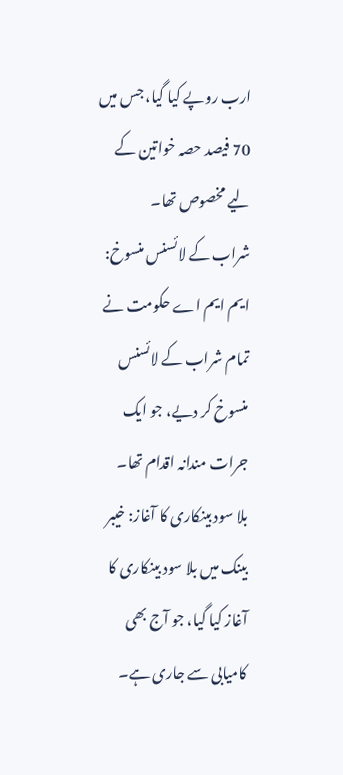ارب روپے کیا گیا، جس میں 70 فیصد حصہ خواتین کے لیے مخصوص تھا۔
شراب کے لائسنس منسوخ: ایم ایم اے حکومت نے تمام شراب کے لائسنس منسوخ کر دیے، جو ایک جرات مندانہ اقدام تھا۔
بلا سود بینکاری کا آغاز: خیبر بینک میں بلا سود بینکاری کا آغاز کیا گیا، جو آج بھی کامیابی سے جاری ہے۔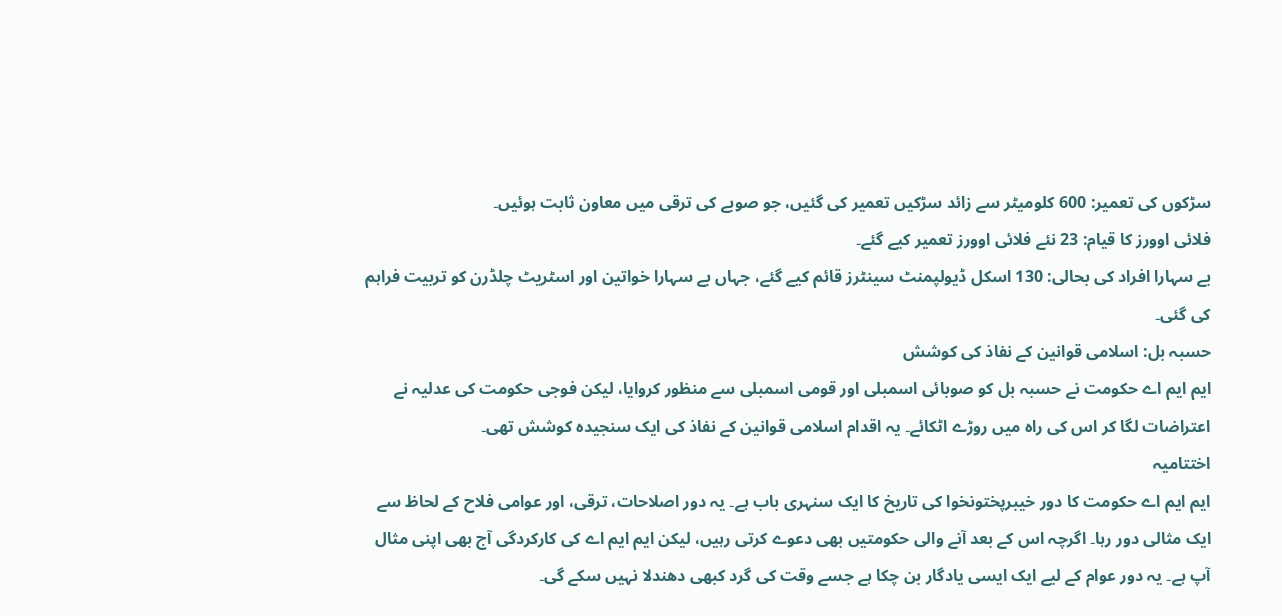سڑکوں کی تعمیر: 600 کلومیٹر سے زائد سڑکیں تعمیر کی گئیں، جو صوبے کی ترقی میں معاون ثابت ہوئیں۔
فلائی اوورز کا قیام: 23 نئے فلائی اوورز تعمیر کیے گئے۔
بے سہارا افراد کی بحالی: 130 اسکل ڈیولپمنٹ سینٹرز قائم کیے گئے، جہاں بے سہارا خواتین اور اسٹریٹ چلڈرن کو تربیت فراہم کی گئی۔
حسبہ بل: اسلامی قوانین کے نفاذ کی کوشش
ایم ایم اے حکومت نے حسبہ بل کو صوبائی اسمبلی اور قومی اسمبلی سے منظور کروایا، لیکن فوجی حکومت کی عدلیہ نے اعتراضات لگا کر اس کی راہ میں روڑے اٹکائے۔ یہ اقدام اسلامی قوانین کے نفاذ کی ایک سنجیدہ کوشش تھی۔
اختتامیہ
ایم ایم اے حکومت کا دور خیبرپختونخوا کی تاریخ کا ایک سنہری باب ہے۔ یہ دور اصلاحات، ترقی، اور عوامی فلاح کے لحاظ سے ایک مثالی دور رہا۔ اگرچہ اس کے بعد آنے والی حکومتیں بھی دعوے کرتی رہیں، لیکن ایم ایم اے کی کارکردگی آج بھی اپنی مثال آپ ہے۔ یہ دور عوام کے لیے ایک ایسی یادگار بن چکا ہے جسے وقت کی گرد کبھی دھندلا نہیں سکے گی۔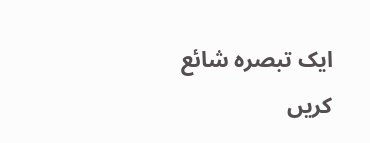ایک تبصرہ شائع کریں